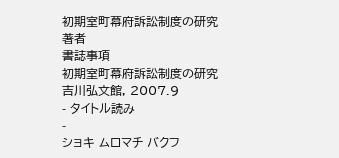初期室町幕府訴訟制度の研究
著者
書誌事項
初期室町幕府訴訟制度の研究
吉川弘文館, 2007.9
- タイトル読み
-
ショキ ムロマチ バクフ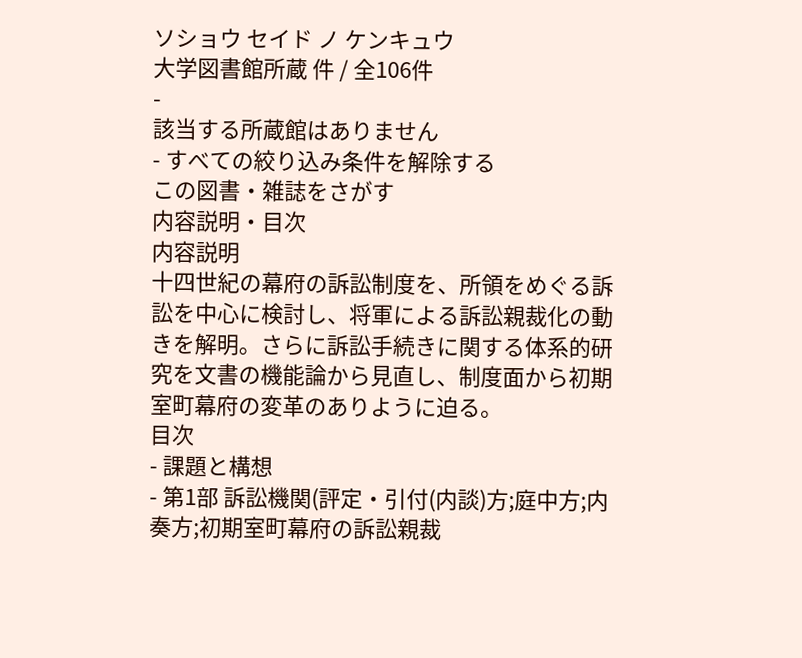ソショウ セイド ノ ケンキュウ
大学図書館所蔵 件 / 全106件
-
該当する所蔵館はありません
- すべての絞り込み条件を解除する
この図書・雑誌をさがす
内容説明・目次
内容説明
十四世紀の幕府の訴訟制度を、所領をめぐる訴訟を中心に検討し、将軍による訴訟親裁化の動きを解明。さらに訴訟手続きに関する体系的研究を文書の機能論から見直し、制度面から初期室町幕府の変革のありように迫る。
目次
- 課題と構想
- 第1部 訴訟機関(評定・引付(内談)方;庭中方;内奏方;初期室町幕府の訴訟親裁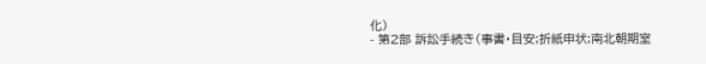化)
- 第2部 訴訟手続き(事書・目安;折紙申状;南北朝期室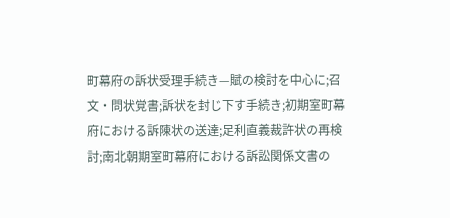町幕府の訴状受理手続き—賦の検討を中心に;召文・問状覚書;訴状を封じ下す手続き;初期室町幕府における訴陳状の送達;足利直義裁許状の再検討;南北朝期室町幕府における訴訟関係文書の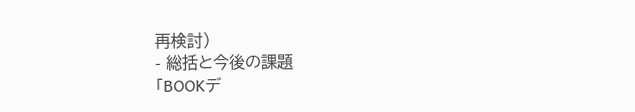再検討)
- 総括と今後の課題
「BOOKデ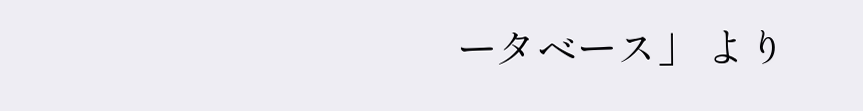ータベース」 より